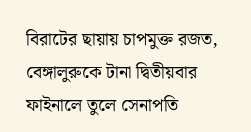বিরাটের ছায়ায় চাপমুক্ত রজত, বেঙ্গালুরুকে টানা দ্বিতীয়বার ফাইনালে তুলে সেনাপতি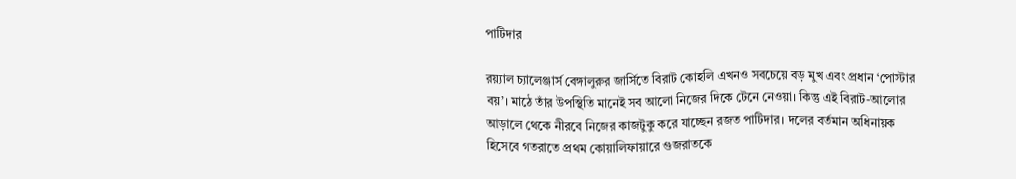পাটিদার

রয়্যাল চ্যালেঞ্জার্স বেঙ্গালুরুর জার্সিতে বিরাট কোহলি এখনও সবচেয়ে বড় মুখ এবং প্রধান ‘পোস্টার বয়’। মাঠে তাঁর উপস্থিতি মানেই সব আলো নিজের দিকে টেনে নেওয়া। কিন্তু এই বিরাট-আলোর আড়ালে থেকে নীরবে নিজের কাজটুকু করে যাচ্ছেন রজত পাটিদার। দলের বর্তমান অধিনায়ক হিসেবে গতরাতে প্রথম কোয়ালিফায়ারে গুজরাতকে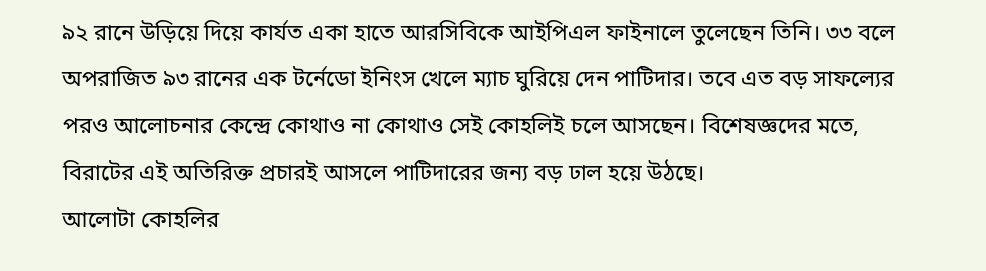৯২ রানে উড়িয়ে দিয়ে কার্যত একা হাতে আরসিবিকে আইপিএল ফাইনালে তুলেছেন তিনি। ৩৩ বলে অপরাজিত ৯৩ রানের এক টর্নেডো ইনিংস খেলে ম্যাচ ঘুরিয়ে দেন পাটিদার। তবে এত বড় সাফল্যের পরও আলোচনার কেন্দ্রে কোথাও না কোথাও সেই কোহলিই চলে আসছেন। বিশেষজ্ঞদের মতে, বিরাটের এই অতিরিক্ত প্রচারই আসলে পাটিদারের জন্য বড় ঢাল হয়ে উঠছে।
আলোটা কোহলির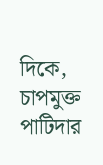দিকে, চাপমুক্ত পাটিদার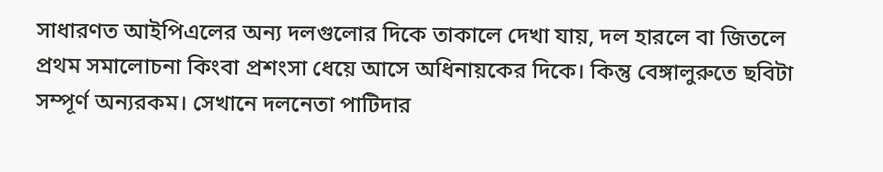সাধারণত আইপিএলের অন্য দলগুলোর দিকে তাকালে দেখা যায়, দল হারলে বা জিতলে প্রথম সমালোচনা কিংবা প্রশংসা ধেয়ে আসে অধিনায়কের দিকে। কিন্তু বেঙ্গালুরুতে ছবিটা সম্পূর্ণ অন্যরকম। সেখানে দলনেতা পাটিদার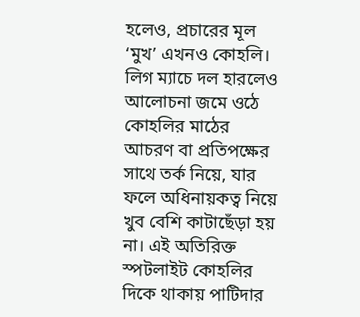হলেও, প্রচারের মূল ‘মুখ’ এখনও কোহলি। লিগ ম্যাচে দল হারলেও আলোচনা জমে ওঠে কোহলির মাঠের আচরণ বা প্রতিপক্ষের সাথে তর্ক নিয়ে, যার ফলে অধিনায়কত্ব নিয়ে খুব বেশি কাটাছেঁড়া হয় না। এই অতিরিক্ত স্পটলাইট কোহলির দিকে থাকায় পাটিদার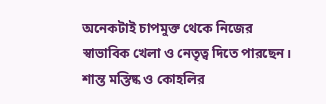অনেকটাই চাপমুক্ত থেকে নিজের স্বাভাবিক খেলা ও নেতৃত্ব দিতে পারছেন।
শান্ত মস্তিষ্ক ও কোহলির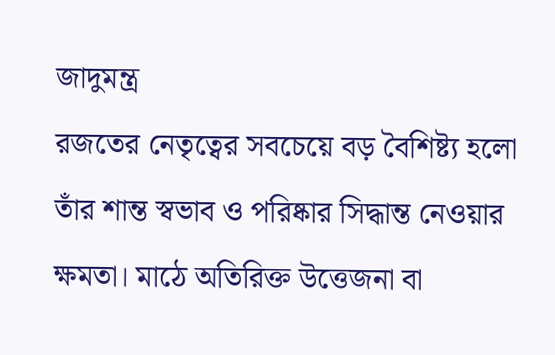জাদুমন্ত্র
রজতের নেতৃত্বের সবচেয়ে বড় বৈশিষ্ট্য হলো তাঁর শান্ত স্বভাব ও পরিষ্কার সিদ্ধান্ত নেওয়ার ক্ষমতা। মাঠে অতিরিক্ত উত্তেজনা বা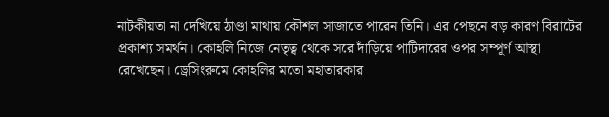নাটকীয়তা না দেখিয়ে ঠাণ্ডা মাথায় কৌশল সাজাতে পারেন তিনি। এর পেছনে বড় কারণ বিরাটের প্রকাশ্য সমর্থন। কোহলি নিজে নেতৃত্ব থেকে সরে দাঁড়িয়ে পাটিদারের ওপর সম্পূর্ণ আস্থা রেখেছেন। ড্রেসিংরুমে কোহলির মতো মহাতারকার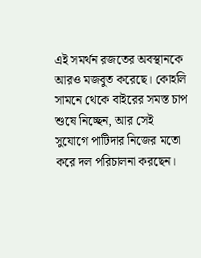এই সমর্থন রজতের অবস্থানকে আরও মজবুত করেছে। কোহলি সামনে থেকে বাইরের সমস্ত চাপ শুষে নিচ্ছেন, আর সেই সুযোগে পাটিদার নিজের মতো করে দল পরিচালনা করছেন।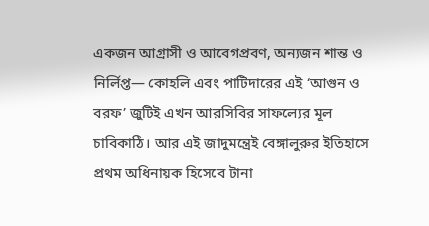একজন আগ্রাসী ও আবেগপ্রবণ, অন্যজন শান্ত ও নির্লিপ্ত— কোহলি এবং পাটিদারের এই ‘আগুন ও বরফ’ জুটিই এখন আরসিবির সাফল্যের মূল চাবিকাঠি। আর এই জাদুমন্ত্রেই বেঙ্গালুরুর ইতিহাসে প্রথম অধিনায়ক হিসেবে টানা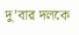দু’বার দলকে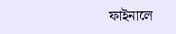ফাইনালে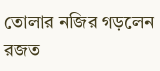তোলার নজির গড়লেন রজত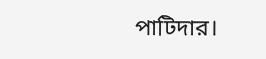পাটিদার।